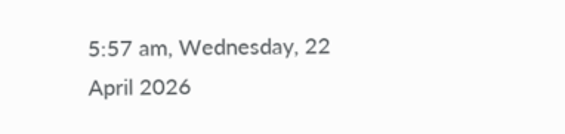5:57 am, Wednesday, 22 April 2026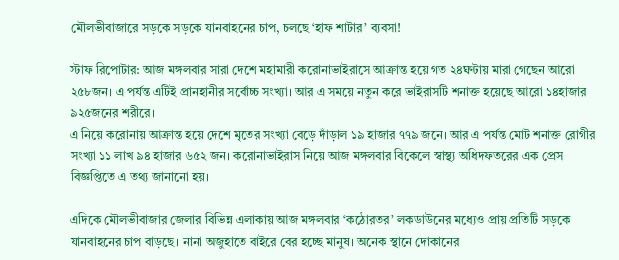মৌলভীবাজারে সড়কে সড়কে যানবাহনের চাপ, চলছে ‘হাফ শাটার’ ব্যবসা!

স্টাফ রিপোটার: আজ মঙ্গলবার সারা দেশে মহামারী করোনাভাইরাসে আক্রান্ত হয়ে গত ২৪ঘণ্টায় মারা গেছেন আরো ২৫৮জন। এ পর্যন্ত এটিই প্রানহানীর সর্বোচ্চ সংখ্যা। আর এ সময়ে নতুন করে ভাইরাসটি শনাক্ত হয়েছে আরো ১৪হাজার ৯২৫জনের শরীরে।
এ নিয়ে করোনায় আক্রান্ত হয়ে দেশে মৃতের সংখ্যা বেড়ে দাঁড়াল ১৯ হাজার ৭৭৯ জনে। আর এ পর্যন্ত মোট শনাক্ত রোগীর সংখ্যা ১১ লাখ ৯৪ হাজার ৬৫২ জন। করোনাভাইরাস নিয়ে আজ মঙ্গলবার বিকেলে স্বাস্থ্য অধিদফতরের এক প্রেস বিজ্ঞপ্তিতে এ তথ্য জানানো হয়।

এদিকে মৌলভীবাজার জেলার বিভিন্ন এলাকায় আজ মঙ্গলবার ‘কঠোরতর’ লকডাউনের মধ্যেও প্রায় প্রতিটি সড়কে যানবাহনের চাপ বাড়ছে। নানা অজুহাতে বাইরে বের হচ্ছে মানুষ। অনেক স্থানে দোকানের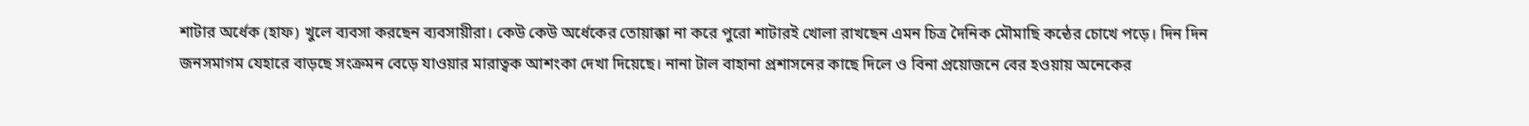শাটার অর্ধেক (হাফ) খুলে ব্যবসা করছেন ব্যবসায়ীরা। কেউ কেউ অর্ধেকের তোয়াক্কা না করে পুরো শাটারই খোলা রাখছেন এমন চিত্র দৈনিক মৌমাছি কন্ঠের চোখে পড়ে। দিন দিন জনসমাগম যেহারে বাড়ছে সংক্রমন বেড়ে যাওয়ার মারাত্বক আশংকা দেখা দিয়েছে। নানা টাল বাহানা প্রশাসনের কাছে দিলে ও বিনা প্রয়োজনে বের হওয়ায় অনেকের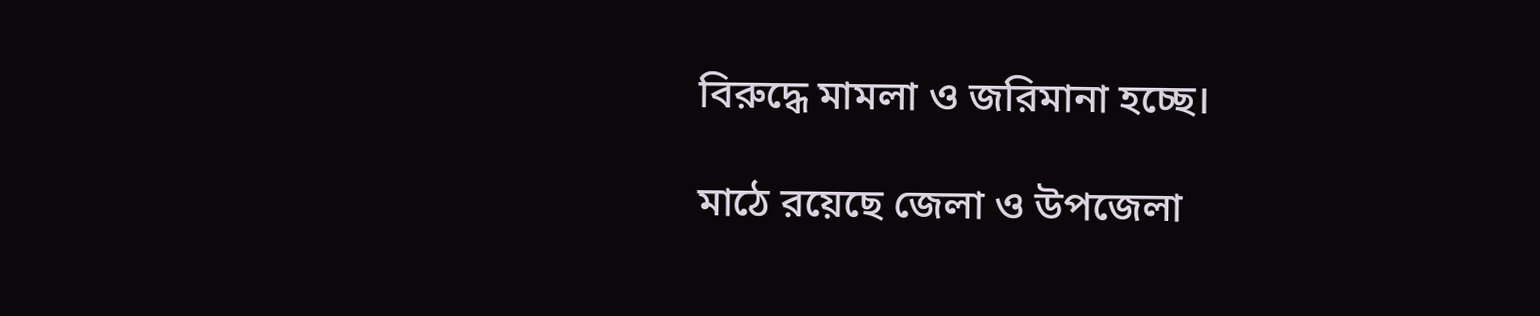বিরুদ্ধে মামলা ও জরিমানা হচ্ছে।

মাঠে রয়েছে জেলা ও উপজেলা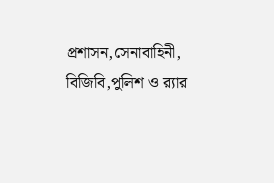প্রশাসন,সেনাবাহিনী, বিজিবি,পুলিশ ও র‌্যার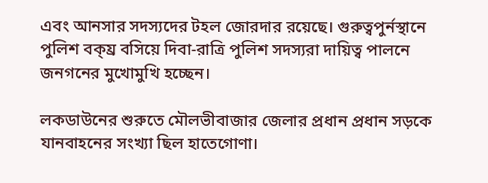এবং আনসার সদস্যদের টহল জোরদার রয়েছে। গুরুত্বপুর্নস্থানে পুলিশ বক্য্র বসিয়ে দিবা-রাত্রি পুলিশ সদস্যরা দায়িত্ব পালনে জনগনের মুখোমুখি হচ্ছেন।

লকডাউনের শুরুতে মৌলভীবাজার জেলার প্রধান প্রধান সড়কে যানবাহনের সংখ্যা ছিল হাতেগোণা।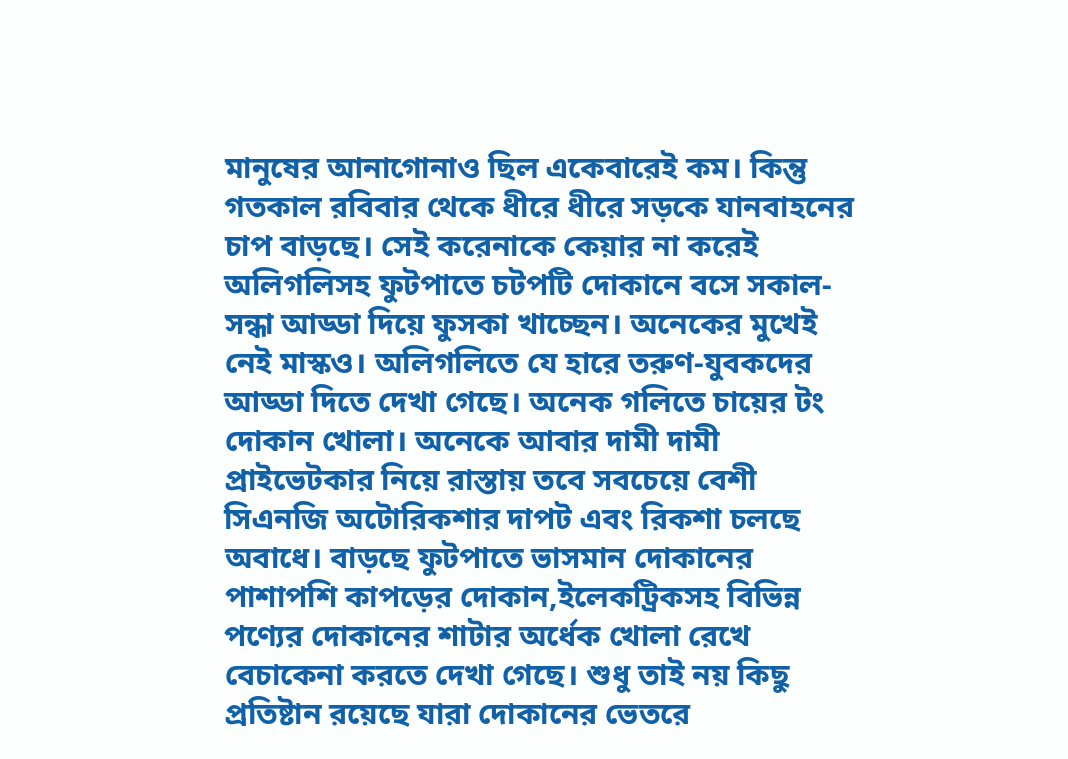মানুষের আনাগোনাও ছিল একেবারেই কম। কিন্তু গতকাল রবিবার থেকে ধীরে ধীরে সড়কে যানবাহনের চাপ বাড়ছে। সেই করেনাকে কেয়ার না করেই অলিগলিসহ ফুটপাতে চটপটি দোকানে বসে সকাল- সন্ধা আড্ডা দিয়ে ফুসকা খাচ্ছেন। অনেকের মুখেই নেই মাস্কও। অলিগলিতে যে হারে তরুণ-যুবকদের আড্ডা দিতে দেখা গেছে। অনেক গলিতে চায়ের টং দোকান খোলা। অনেকে আবার দামী দামী প্রাইভেটকার নিয়ে রাস্তায় তবে সবচেয়ে বেশী সিএনজি অটোরিকশার দাপট এবং রিকশা চলছে অবাধে। বাড়ছে ফুটপাতে ভাসমান দোকানের পাশাপশি কাপড়ের দোকান,ইলেকট্রিকসহ বিভিন্ন পণ্যের দোকানের শাটার অর্ধেক খোলা রেখে বেচাকেনা করতে দেখা গেছে। শুধু তাই নয় কিছু প্রতিষ্টান রয়েছে যারা দোকানের ভেতরে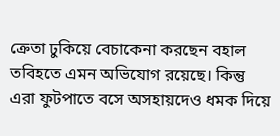ক্রেতা ঢুকিয়ে বেচাকেনা করছেন বহাল তবিহতে এমন অভিযোগ রয়েছে। কিন্তু এরা ফুটপাতে বসে অসহায়দেও ধমক দিয়ে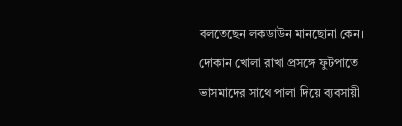বলতেছেন লকডাউন মানছোনা কেন। দোকান খোলা রাখা প্রসঙ্গে ফুটপাতে ভাসমাদের সাথে পালা দিয়ে ব্যবসায়ী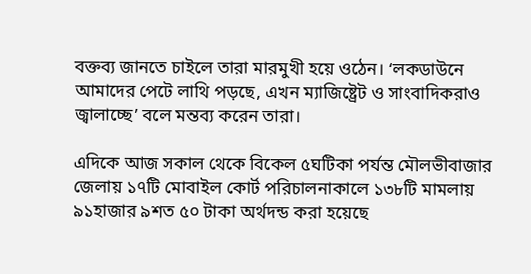বক্তব্য জানতে চাইলে তারা মারমুখী হয়ে ওঠেন। ‘লকডাউনে আমাদের পেটে লাথি পড়ছে, এখন ম্যাজিষ্ট্রেট ও সাংবাদিকরাও জ্বালাচ্ছে’ বলে মন্তব্য করেন তারা।

এদিকে আজ সকাল থেকে বিকেল ৫ঘটিকা পর্যন্ত মৌলভীবাজার জেলায় ১৭টি মোবাইল কোর্ট পরিচালনাকালে ১৩৮টি মামলায় ৯১হাজার ৯শত ৫০ টাকা অর্থদন্ড করা হয়েছে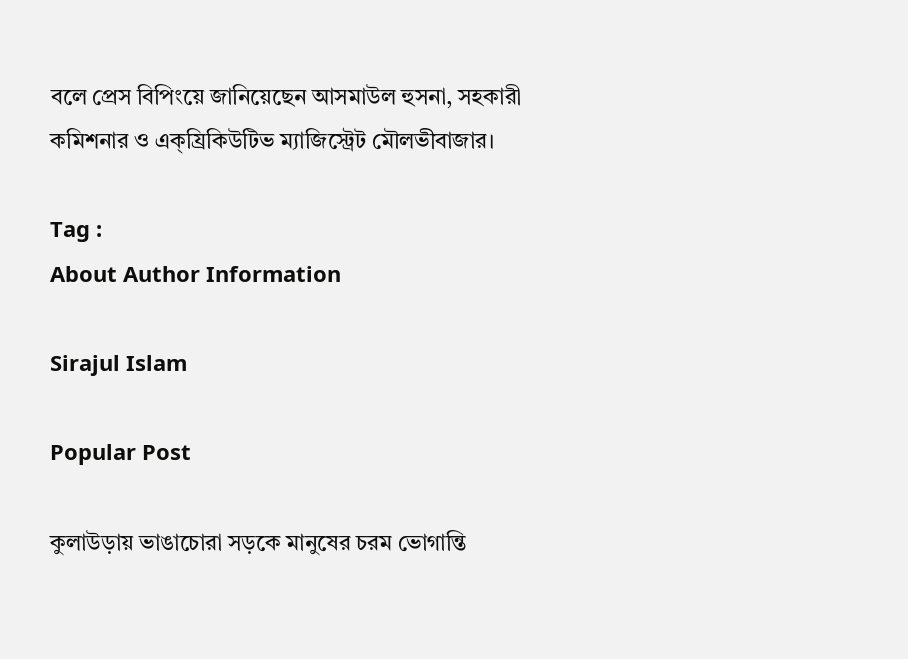বলে প্রেস বিপিংয়ে জানিয়েছেন আসমাউল হুসনা, সহকারী কমিশনার ও এক্য্রিকিউটিভ ম্যাজিস্ট্রেট মৌলভীবাজার।

Tag :
About Author Information

Sirajul Islam

Popular Post

কুলাউড়ায় ভাঙাচোরা সড়কে মানুষের চরম ভোগান্তি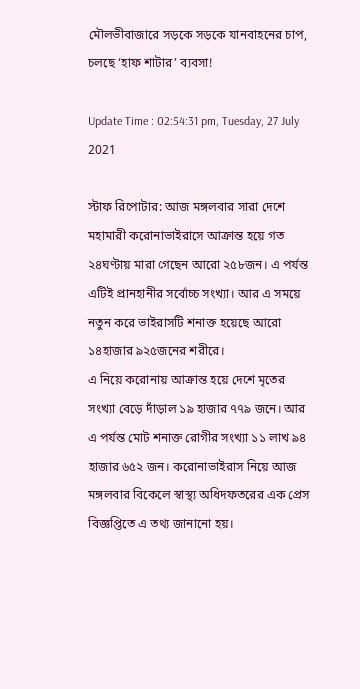মৌলভীবাজারে সড়কে সড়কে যানবাহনের চাপ, চলছে ‘হাফ শাটার’ ব্যবসা!

Update Time : 02:54:31 pm, Tuesday, 27 July 2021

স্টাফ রিপোটার: আজ মঙ্গলবার সারা দেশে মহামারী করোনাভাইরাসে আক্রান্ত হয়ে গত ২৪ঘণ্টায় মারা গেছেন আরো ২৫৮জন। এ পর্যন্ত এটিই প্রানহানীর সর্বোচ্চ সংখ্যা। আর এ সময়ে নতুন করে ভাইরাসটি শনাক্ত হয়েছে আরো ১৪হাজার ৯২৫জনের শরীরে।
এ নিয়ে করোনায় আক্রান্ত হয়ে দেশে মৃতের সংখ্যা বেড়ে দাঁড়াল ১৯ হাজার ৭৭৯ জনে। আর এ পর্যন্ত মোট শনাক্ত রোগীর সংখ্যা ১১ লাখ ৯৪ হাজার ৬৫২ জন। করোনাভাইরাস নিয়ে আজ মঙ্গলবার বিকেলে স্বাস্থ্য অধিদফতরের এক প্রেস বিজ্ঞপ্তিতে এ তথ্য জানানো হয়।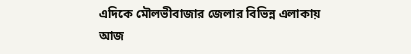এদিকে মৌলভীবাজার জেলার বিভিন্ন এলাকায় আজ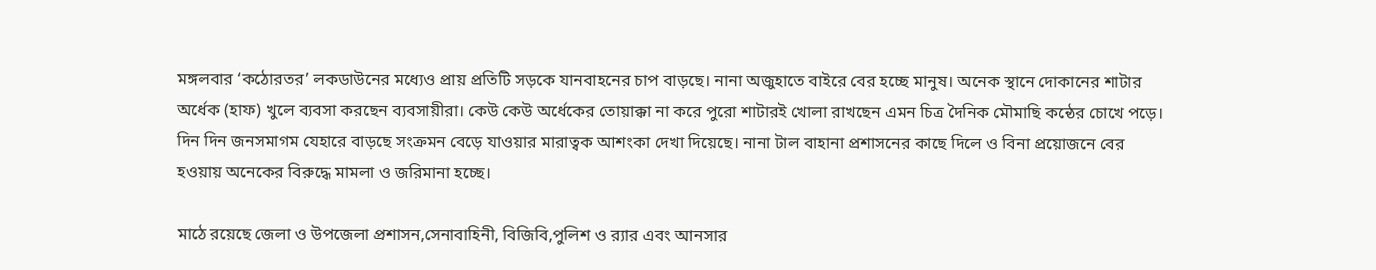মঙ্গলবার ‘কঠোরতর’ লকডাউনের মধ্যেও প্রায় প্রতিটি সড়কে যানবাহনের চাপ বাড়ছে। নানা অজুহাতে বাইরে বের হচ্ছে মানুষ। অনেক স্থানে দোকানের শাটার অর্ধেক (হাফ) খুলে ব্যবসা করছেন ব্যবসায়ীরা। কেউ কেউ অর্ধেকের তোয়াক্কা না করে পুরো শাটারই খোলা রাখছেন এমন চিত্র দৈনিক মৌমাছি কন্ঠের চোখে পড়ে। দিন দিন জনসমাগম যেহারে বাড়ছে সংক্রমন বেড়ে যাওয়ার মারাত্বক আশংকা দেখা দিয়েছে। নানা টাল বাহানা প্রশাসনের কাছে দিলে ও বিনা প্রয়োজনে বের হওয়ায় অনেকের বিরুদ্ধে মামলা ও জরিমানা হচ্ছে।

মাঠে রয়েছে জেলা ও উপজেলা প্রশাসন,সেনাবাহিনী, বিজিবি,পুলিশ ও র‌্যার এবং আনসার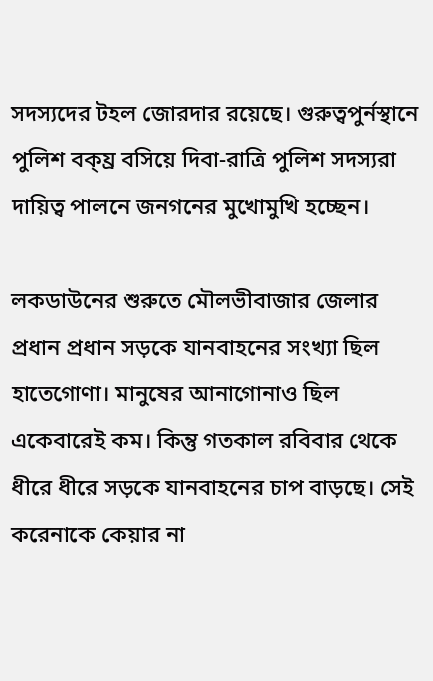সদস্যদের টহল জোরদার রয়েছে। গুরুত্বপুর্নস্থানে পুলিশ বক্য্র বসিয়ে দিবা-রাত্রি পুলিশ সদস্যরা দায়িত্ব পালনে জনগনের মুখোমুখি হচ্ছেন।

লকডাউনের শুরুতে মৌলভীবাজার জেলার প্রধান প্রধান সড়কে যানবাহনের সংখ্যা ছিল হাতেগোণা। মানুষের আনাগোনাও ছিল একেবারেই কম। কিন্তু গতকাল রবিবার থেকে ধীরে ধীরে সড়কে যানবাহনের চাপ বাড়ছে। সেই করেনাকে কেয়ার না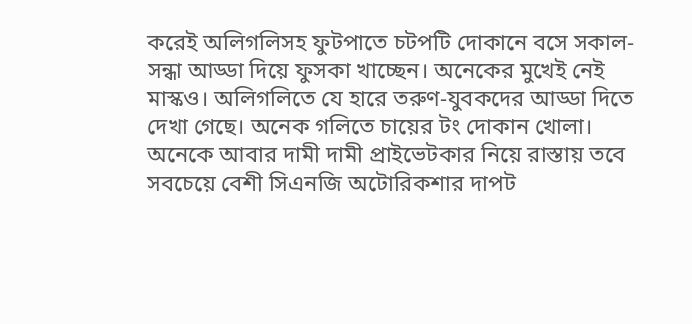করেই অলিগলিসহ ফুটপাতে চটপটি দোকানে বসে সকাল- সন্ধা আড্ডা দিয়ে ফুসকা খাচ্ছেন। অনেকের মুখেই নেই মাস্কও। অলিগলিতে যে হারে তরুণ-যুবকদের আড্ডা দিতে দেখা গেছে। অনেক গলিতে চায়ের টং দোকান খোলা। অনেকে আবার দামী দামী প্রাইভেটকার নিয়ে রাস্তায় তবে সবচেয়ে বেশী সিএনজি অটোরিকশার দাপট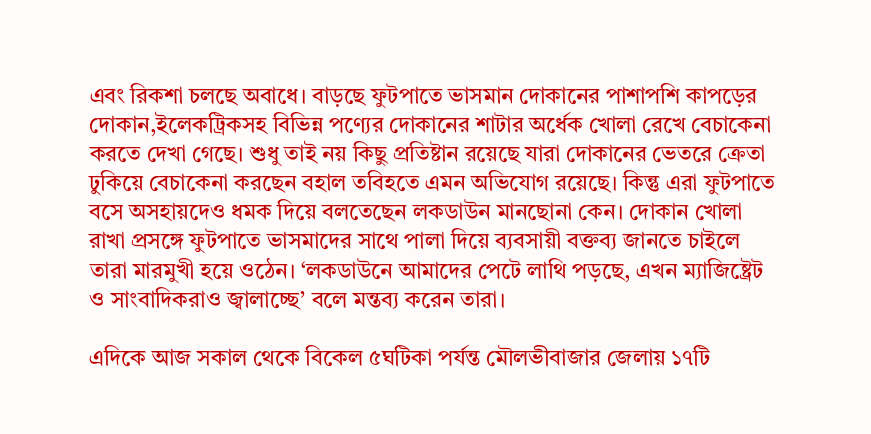এবং রিকশা চলছে অবাধে। বাড়ছে ফুটপাতে ভাসমান দোকানের পাশাপশি কাপড়ের দোকান,ইলেকট্রিকসহ বিভিন্ন পণ্যের দোকানের শাটার অর্ধেক খোলা রেখে বেচাকেনা করতে দেখা গেছে। শুধু তাই নয় কিছু প্রতিষ্টান রয়েছে যারা দোকানের ভেতরে ক্রেতা ঢুকিয়ে বেচাকেনা করছেন বহাল তবিহতে এমন অভিযোগ রয়েছে। কিন্তু এরা ফুটপাতে বসে অসহায়দেও ধমক দিয়ে বলতেছেন লকডাউন মানছোনা কেন। দোকান খোলা রাখা প্রসঙ্গে ফুটপাতে ভাসমাদের সাথে পালা দিয়ে ব্যবসায়ী বক্তব্য জানতে চাইলে তারা মারমুখী হয়ে ওঠেন। ‘লকডাউনে আমাদের পেটে লাথি পড়ছে, এখন ম্যাজিষ্ট্রেট ও সাংবাদিকরাও জ্বালাচ্ছে’ বলে মন্তব্য করেন তারা।

এদিকে আজ সকাল থেকে বিকেল ৫ঘটিকা পর্যন্ত মৌলভীবাজার জেলায় ১৭টি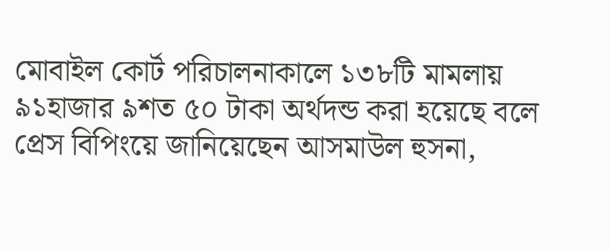মোবাইল কোর্ট পরিচালনাকালে ১৩৮টি মামলায় ৯১হাজার ৯শত ৫০ টাকা অর্থদন্ড করা হয়েছে বলে প্রেস বিপিংয়ে জানিয়েছেন আসমাউল হুসনা,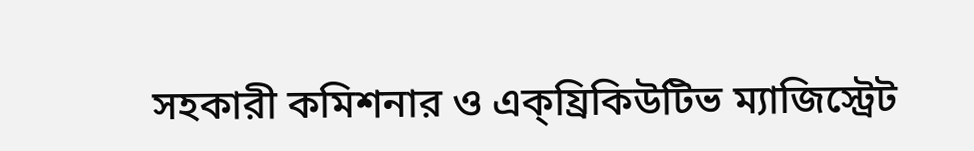সহকারী কমিশনার ও এক্য্রিকিউটিভ ম্যাজিস্ট্রেট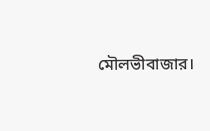মৌলভীবাজার।